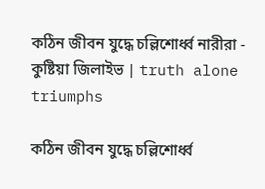কঠিন জীবন যুদ্ধে চল্লিশোর্ধ্ব নারীরা - কুষ্টিয়া জিলাইভ | truth alone triumphs

কঠিন জীবন যুদ্ধে চল্লিশোর্ধ্ব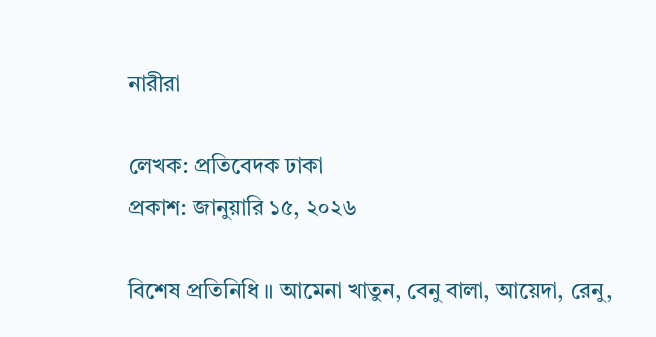নারীরা

লেখক: প্রতিবেদক ঢাকা
প্রকাশ: জানুয়ারি ১৫, ২০২৬

বিশেষ প্রতিনিধি ॥ আমেনা খাতুন, বেনু বালা, আয়েদা, রেনু,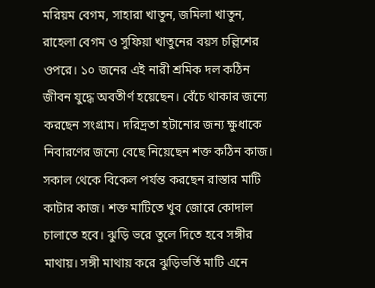মরিয়ম বেগম, সাহারা খাতুন, জমিলা খাতুন, রাহেলা বেগম ও সুফিয়া খাতুনের বয়স চল্লিশের ওপরে। ১০ জনের এই নারী শ্রমিক দল কঠিন জীবন যুদ্ধে অবতীর্ণ হয়েছেন। বেঁচে থাকার জন্যে করছেন সংগ্রাম। দরিদ্রতা হটানোর জন্য ক্ষুধাকে নিবারণের জন্যে বেছে নিয়েছেন শক্ত কঠিন কাজ। সকাল থেকে বিকেল পর্যন্ত করছেন রাস্তার মাটি কাটার কাজ। শক্ত মাটিতে খুব জোরে কোদাল চালাতে হবে। ঝুড়ি ভরে তুলে দিতে হবে সঙ্গীর মাথায়। সঙ্গী মাথায় করে ঝুড়িভর্তি মাটি এনে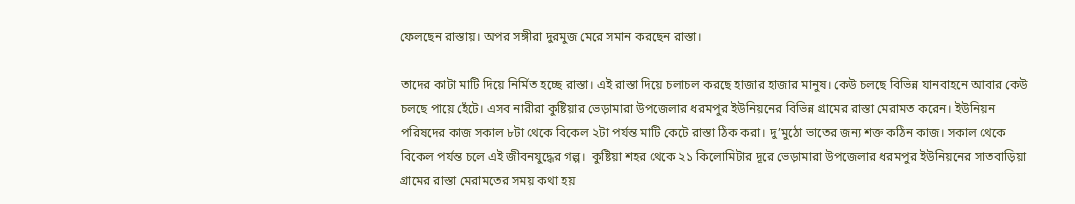ফেলছেন রাস্তায়। অপর সঙ্গীরা দুরমুজ মেরে সমান করছেন রাস্তা।

তাদের কাটা মাটি দিয়ে নির্মিত হচ্ছে রাস্তা। এই রাস্তা দিয়ে চলাচল করছে হাজার হাজার মানুষ। কেউ চলছে বিভিন্ন যানবাহনে আবার কেউ চলছে পায়ে হেঁটে। এসব নারীরা কুষ্টিয়ার ভেড়ামারা উপজেলার ধরমপুর ইউনিয়নের বিভিন্ন গ্রামের রাস্তা মেরামত করেন। ইউনিয়ন পরিষদের কাজ সকাল ৮টা থেকে বিকেল ২টা পর্যন্ত মাটি কেটে রাস্তা ঠিক করা। দু’মুঠো ভাতের জন্য শক্ত কঠিন কাজ। সকাল থেকে বিকেল পর্যন্ত চলে এই জীবনযুদ্ধের গল্প।  কুষ্টিয়া শহর থেকে ২১ কিলোমিটার দূরে ভেড়ামারা উপজেলার ধরমপুর ইউনিয়নের সাতবাড়িয়া গ্রামের রাস্তা মেরামতের সময় কথা হয়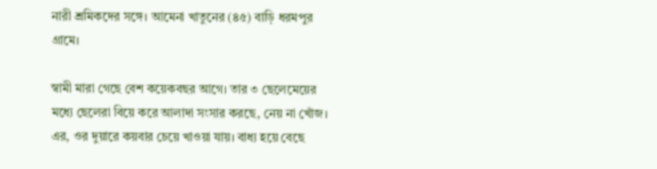নারী শ্রমিকদের সঙ্গে। আমেনা খাতুনের (৪৫) বাড়ি ধরমপুর গ্রামে।

স্বামী মারা গেছে বেশ কয়েকবছর আগে। তার ৩ ছেলেমেয়ের মধ্যে ছেলেরা বিয়ে করে আলাদা সংসার করছে, নেয় না খোঁজ। এর, ওর দুয়ারে কয়বার চেয়ে খাওয়া যায়। বাধ্য হয়ে বেছে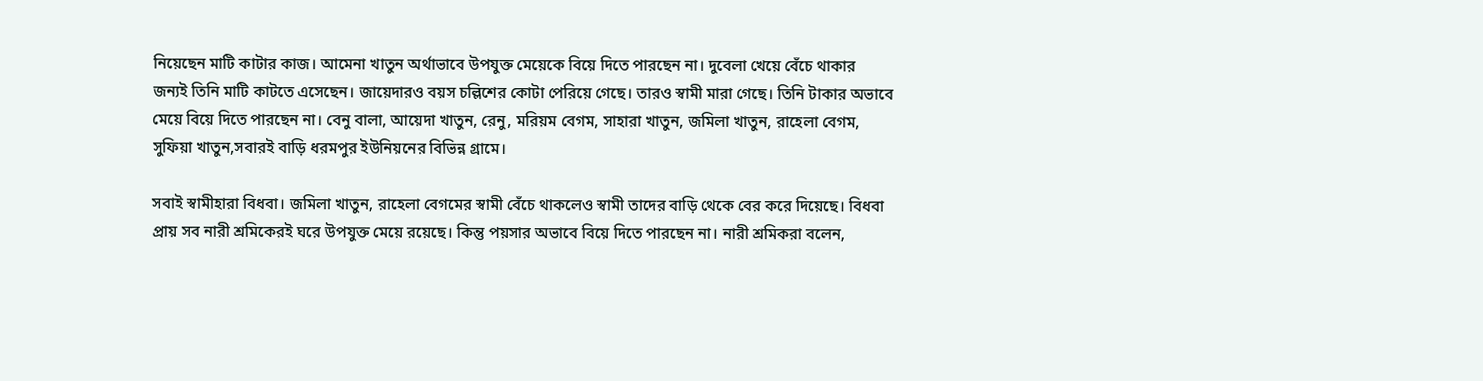নিয়েছেন মাটি কাটার কাজ। আমেনা খাতুন অর্থাভাবে উপযুক্ত মেয়েকে বিয়ে দিতে পারছেন না। দুবেলা খেয়ে বেঁচে থাকার জন্যই তিনি মাটি কাটতে এসেছেন। জায়েদারও বয়স চল্লিশের কোটা পেরিয়ে গেছে। তারও স্বামী মারা গেছে। তিনি টাকার অভাবে মেয়ে বিয়ে দিতে পারছেন না। বেনু বালা, আয়েদা খাতুন, রেনু, মরিয়ম বেগম, সাহারা খাতুন, জমিলা খাতুন, রাহেলা বেগম, সুফিয়া খাতুন,সবারই বাড়ি ধরমপুর ইউনিয়নের বিভিন্ন গ্রামে।

সবাই স্বামীহারা বিধবা। জমিলা খাতুন, রাহেলা বেগমের স্বামী বেঁচে থাকলেও স্বামী তাদের বাড়ি থেকে বের করে দিয়েছে। বিধবা প্রায় সব নারী শ্রমিকেরই ঘরে উপযুক্ত মেয়ে রয়েছে। কিন্তু পয়সার অভাবে বিয়ে দিতে পারছেন না। নারী শ্রমিকরা বলেন,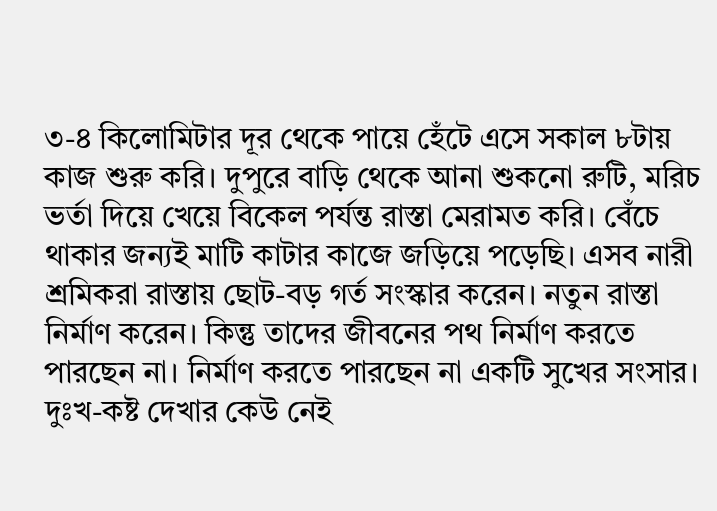৩-৪ কিলোমিটার দূর থেকে পায়ে হেঁটে এসে সকাল ৮টায় কাজ শুরু করি। দুপুরে বাড়ি থেকে আনা শুকনো রুটি, মরিচ ভর্তা দিয়ে খেয়ে বিকেল পর্যন্ত রাস্তা মেরামত করি। বেঁচে থাকার জন্যই মাটি কাটার কাজে জড়িয়ে পড়েছি। এসব নারী শ্রমিকরা রাস্তায় ছোট-বড় গর্ত সংস্কার করেন। নতুন রাস্তা নির্মাণ করেন। কিন্তু তাদের জীবনের পথ নির্মাণ করতে পারছেন না। নির্মাণ করতে পারছেন না একটি সুখের সংসার। দুঃখ-কষ্ট দেখার কেউ নেই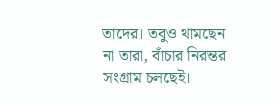তাদের। তবুও থামছেন না তারা, বাঁচার নিরন্তর সংগ্রাম চলছেই।